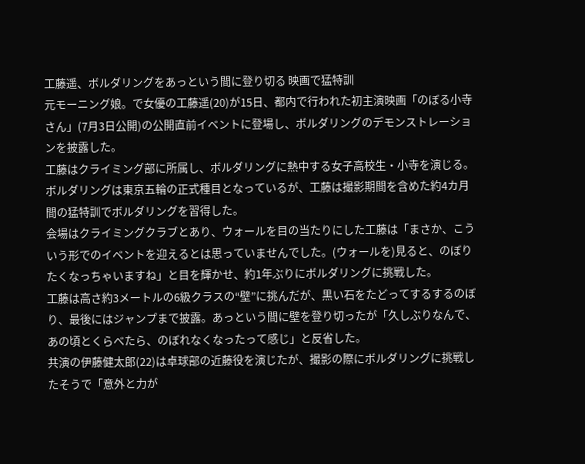工藤遥、ボルダリングをあっという間に登り切る 映画で猛特訓
元モーニング娘。で女優の工藤遥(20)が15日、都内で行われた初主演映画「のぼる小寺さん」(7月3日公開)の公開直前イベントに登場し、ボルダリングのデモンストレーションを披露した。
工藤はクライミング部に所属し、ボルダリングに熱中する女子高校生・小寺を演じる。ボルダリングは東京五輪の正式種目となっているが、工藤は撮影期間を含めた約4カ月間の猛特訓でボルダリングを習得した。
会場はクライミングクラブとあり、ウォールを目の当たりにした工藤は「まさか、こういう形でのイベントを迎えるとは思っていませんでした。(ウォールを)見ると、のぼりたくなっちゃいますね」と目を輝かせ、約1年ぶりにボルダリングに挑戦した。
工藤は高さ約3メートルの6級クラスの“壁”に挑んだが、黒い石をたどってするするのぼり、最後にはジャンプまで披露。あっという間に壁を登り切ったが「久しぶりなんで、あの頃とくらべたら、のぼれなくなったって感じ」と反省した。
共演の伊藤健太郎(22)は卓球部の近藤役を演じたが、撮影の際にボルダリングに挑戦したそうで「意外と力が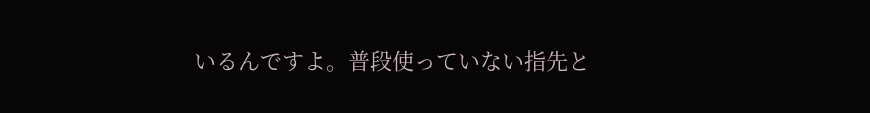いるんですよ。普段使っていない指先と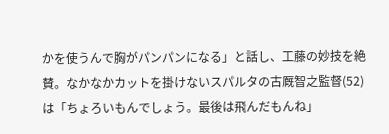かを使うんで胸がパンパンになる」と話し、工藤の妙技を絶賛。なかなかカットを掛けないスパルタの古厩智之監督(52)は「ちょろいもんでしょう。最後は飛んだもんね」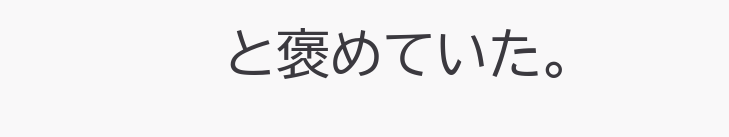と褒めていた。